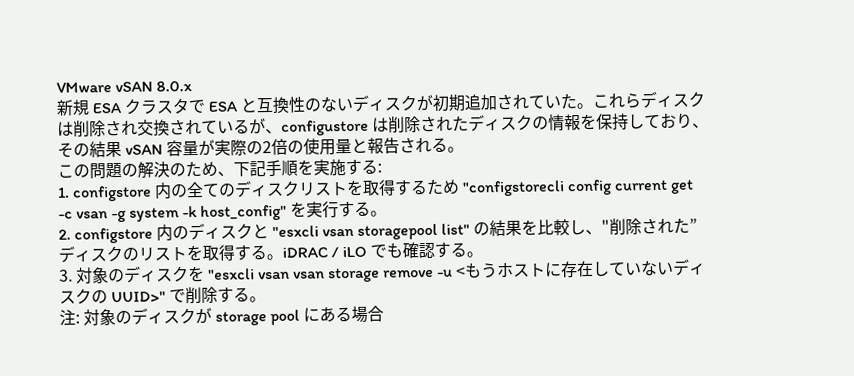VMware vSAN 8.0.x
新規 ESA クラスタで ESA と互換性のないディスクが初期追加されていた。これらディスクは削除され交換されているが、configustore は削除されたディスクの情報を保持しており、その結果 vSAN 容量が実際の2倍の使用量と報告される。
この問題の解決のため、下記手順を実施する:
1. configstore 内の全てのディスクリストを取得するため "configstorecli config current get -c vsan -g system -k host_config" を実行する。
2. configstore 内のディスクと "esxcli vsan storagepool list" の結果を比較し、"削除された” ディスクのリストを取得する。iDRAC / iLO でも確認する。
3. 対象のディスクを "esxcli vsan vsan storage remove -u <もうホストに存在していないディスクの UUID>" で削除する。
注: 対象のディスクが storage pool にある場合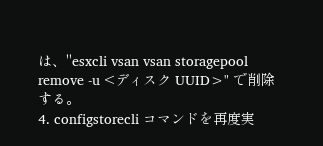は、"esxcli vsan vsan storagepool remove -u <ディスク UUID>" で削除する。
4. configstorecli コマンドを再度実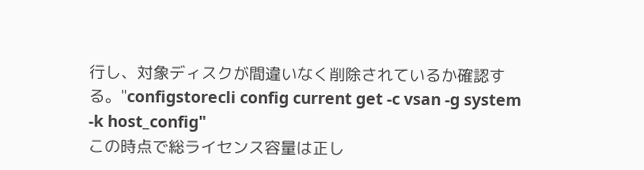行し、対象ディスクが間違いなく削除されているか確認する。"configstorecli config current get -c vsan -g system -k host_config"
この時点で総ライセンス容量は正し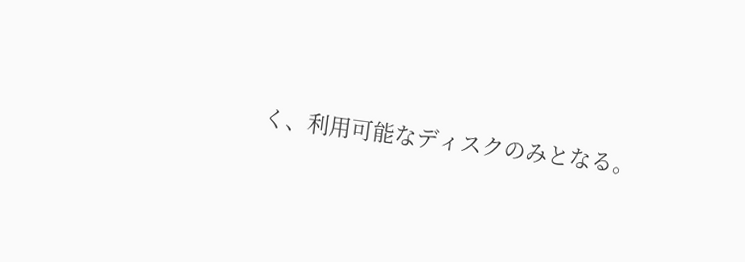く、利用可能なディスクのみとなる。